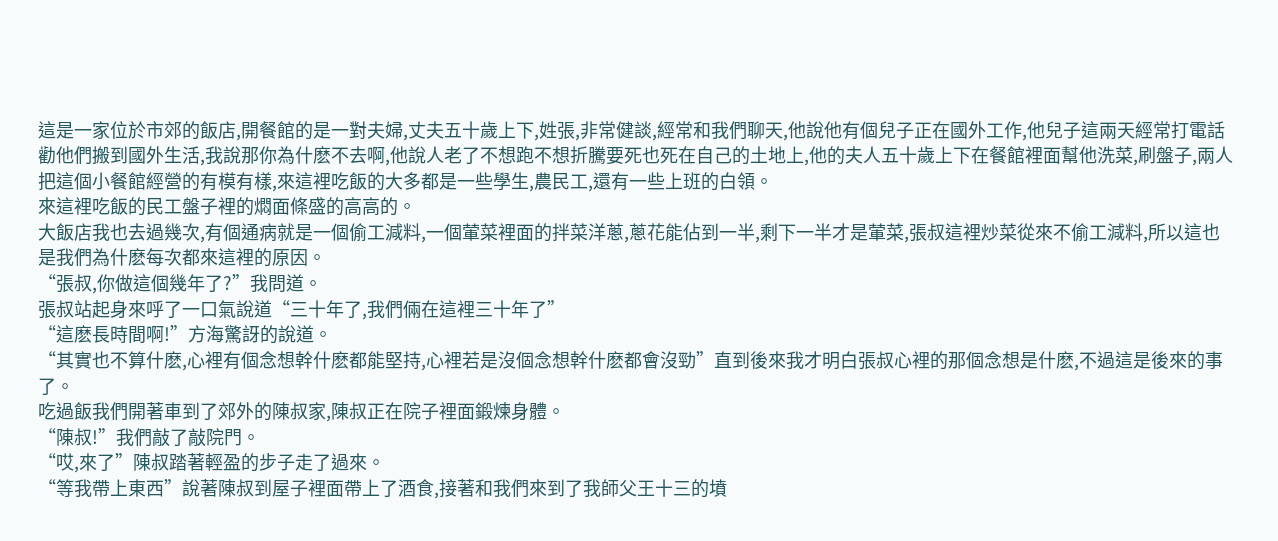這是一家位於市郊的飯店,開餐館的是一對夫婦,丈夫五十歲上下,姓張,非常健談,經常和我們聊天,他說他有個兒子正在國外工作,他兒子這兩天經常打電話勸他們搬到國外生活,我說那你為什麽不去啊,他說人老了不想跑不想折騰要死也死在自己的土地上,他的夫人五十歲上下在餐館裡面幫他洗菜,刷盤子,兩人把這個小餐館經營的有模有樣,來這裡吃飯的大多都是一些學生,農民工,還有一些上班的白領。
來這裡吃飯的民工盤子裡的燜面條盛的高高的。
大飯店我也去過幾次,有個通病就是一個偷工減料,一個葷菜裡面的拌菜洋蔥,蔥花能佔到一半,剩下一半才是葷菜,張叔這裡炒菜從來不偷工減料,所以這也是我們為什麽每次都來這裡的原因。
“張叔,你做這個幾年了?”我問道。
張叔站起身來呼了一口氣說道“三十年了,我們倆在這裡三十年了”
“這麽長時間啊!”方海驚訝的說道。
“其實也不算什麽,心裡有個念想幹什麽都能堅持,心裡若是沒個念想幹什麽都會沒勁”直到後來我才明白張叔心裡的那個念想是什麽,不過這是後來的事了。
吃過飯我們開著車到了郊外的陳叔家,陳叔正在院子裡面鍛煉身體。
“陳叔!”我們敲了敲院門。
“哎,來了”陳叔踏著輕盈的步子走了過來。
“等我帶上東西”說著陳叔到屋子裡面帶上了酒食,接著和我們來到了我師父王十三的墳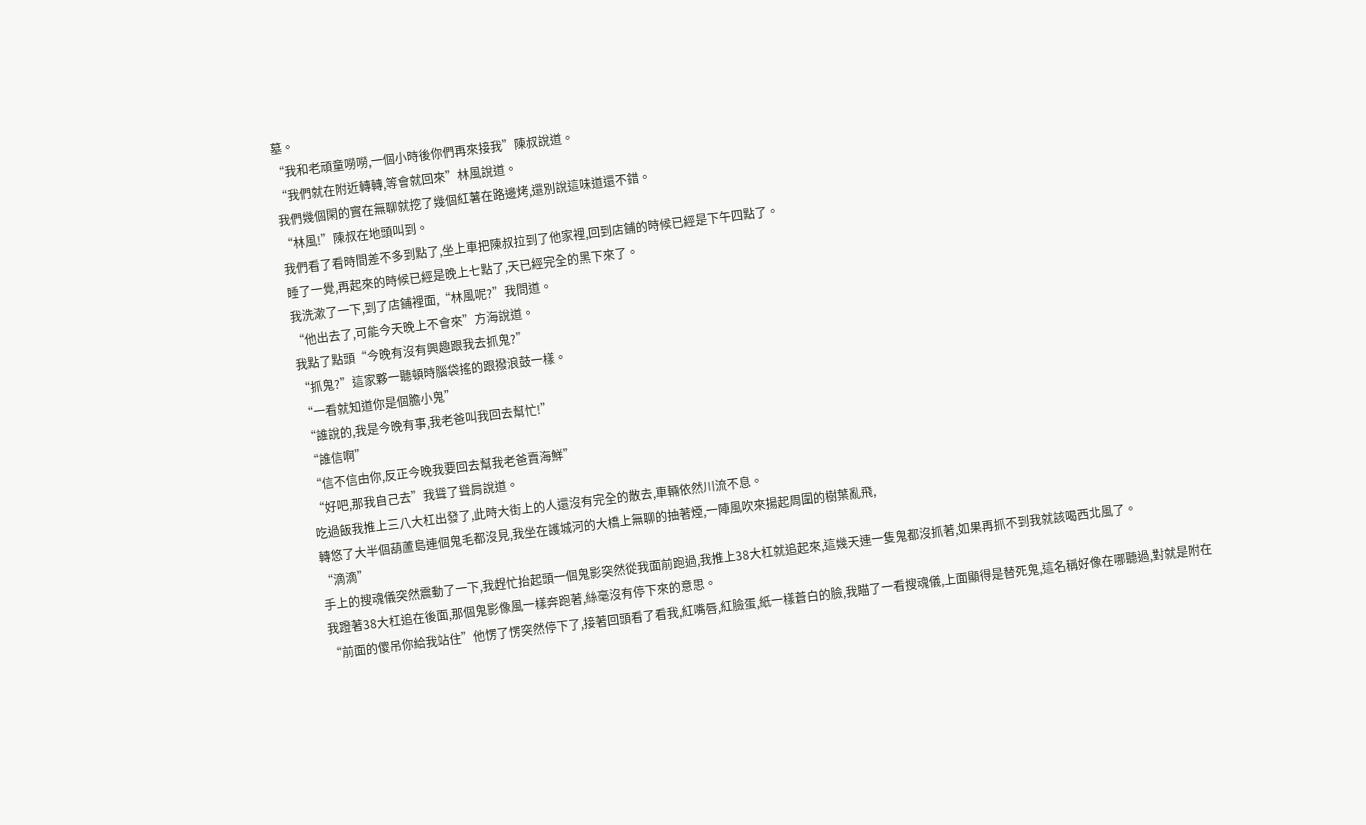墓。
“我和老頑童嘮嘮,一個小時後你們再來接我”陳叔說道。
“我們就在附近轉轉,等會就回來”林風說道。
我們幾個閑的實在無聊就挖了幾個紅薯在路邊烤,還別說這味道還不錯。
“林風!”陳叔在地頭叫到。
我們看了看時間差不多到點了,坐上車把陳叔拉到了他家裡,回到店鋪的時候已經是下午四點了。
睡了一覺,再起來的時候已經是晚上七點了,天已經完全的黑下來了。
我洗漱了一下,到了店鋪裡面,“林風呢?”我問道。
“他出去了,可能今天晚上不會來”方海說道。
我點了點頭“今晚有沒有興趣跟我去抓鬼?”
“抓鬼?”這家夥一聽頓時腦袋搖的跟撥浪鼓一樣。
“一看就知道你是個膽小鬼”
“誰說的,我是今晚有事,我老爸叫我回去幫忙!”
“誰信啊”
“信不信由你,反正今晚我要回去幫我老爸賣海鮮”
“好吧,那我自己去”我聳了聳肩說道。
吃過飯我推上三八大杠出發了,此時大街上的人還沒有完全的散去,車輛依然川流不息。
轉悠了大半個葫蘆島連個鬼毛都沒見,我坐在護城河的大橋上無聊的抽著煙,一陣風吹來揚起周圍的樹葉亂飛,
“滴滴”
手上的搜魂儀突然震動了一下,我趕忙抬起頭一個鬼影突然從我面前跑過,我推上38大杠就追起來,這幾天連一隻鬼都沒抓著,如果再抓不到我就該喝西北風了。
我蹬著38大杠追在後面,那個鬼影像風一樣奔跑著,絲毫沒有停下來的意思。
“前面的傻吊你給我站住”他愣了愣突然停下了,接著回頭看了看我,紅嘴唇,紅臉蛋,紙一樣蒼白的臉,我瞄了一看搜魂儀,上面顯得是替死鬼,這名稱好像在哪聽過,對就是附在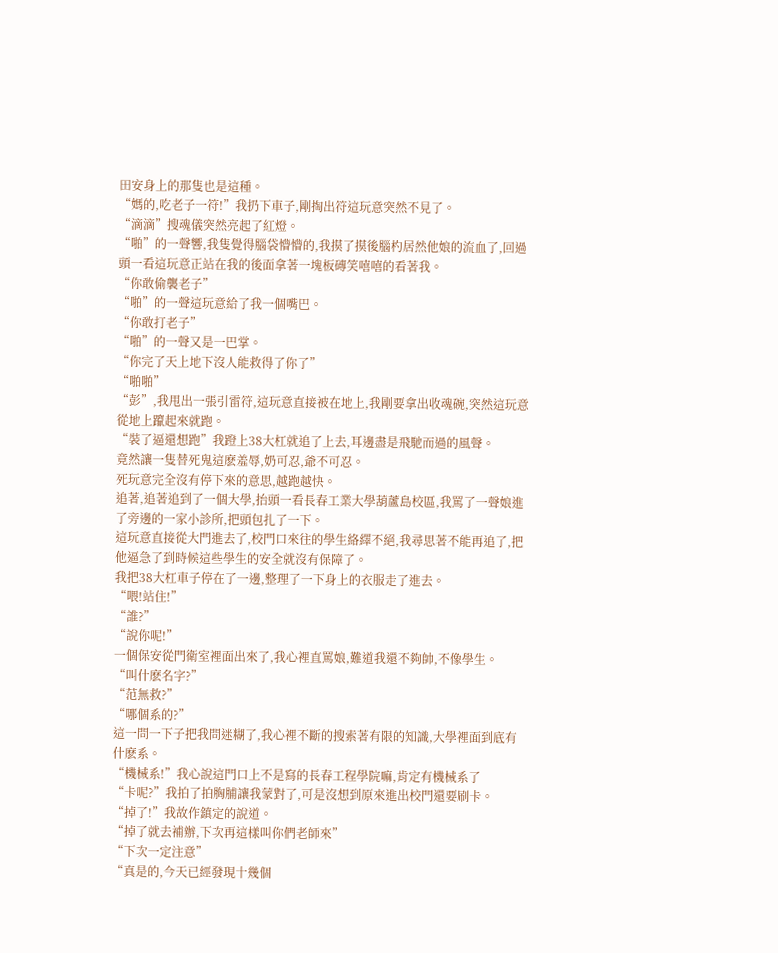田安身上的那隻也是這種。
“媽的,吃老子一符!”我扔下車子,剛掏出符這玩意突然不見了。
“滴滴”搜魂儀突然亮起了紅燈。
“啪”的一聲響,我隻覺得腦袋懵懵的,我摸了摸後腦杓居然他娘的流血了,回過頭一看這玩意正站在我的後面拿著一塊板磚笑嘻嘻的看著我。
“你敢偷襲老子”
“啪”的一聲這玩意給了我一個嘴巴。
“你敢打老子”
“啪”的一聲又是一巴掌。
“你完了天上地下沒人能救得了你了”
“啪啪”
“彭”,我甩出一張引雷符,這玩意直接被在地上,我剛要拿出收魂碗,突然這玩意從地上躥起來就跑。
“裝了逼還想跑”我蹬上38大杠就追了上去,耳邊盡是飛馳而過的風聲。
竟然讓一隻替死鬼這麽羞辱,奶可忍,爺不可忍。
死玩意完全沒有停下來的意思,越跑越快。
追著,追著追到了一個大學,抬頭一看長春工業大學葫蘆島校區,我罵了一聲娘進了旁邊的一家小診所,把頭包扎了一下。
這玩意直接從大門進去了,校門口來往的學生絡繹不絕,我尋思著不能再追了,把他逼急了到時候這些學生的安全就沒有保障了。
我把38大杠車子停在了一邊,整理了一下身上的衣服走了進去。
“喂!站住!”
“誰?”
“說你呢!”
一個保安從門衛室裡面出來了,我心裡直罵娘,難道我還不夠帥,不像學生。
“叫什麽名字?”
“范無救?”
“哪個系的?”
這一問一下子把我問迷糊了,我心裡不斷的搜索著有限的知識,大學裡面到底有什麽系。
“機械系!”我心說這門口上不是寫的長春工程學院嘛,肯定有機械系了
“卡呢?”我拍了拍胸脯讓我蒙對了,可是沒想到原來進出校門還要刷卡。
“掉了!”我故作鎮定的說道。
“掉了就去補辦,下次再這樣叫你們老師來”
“下次一定注意”
“真是的,今天已經發現十幾個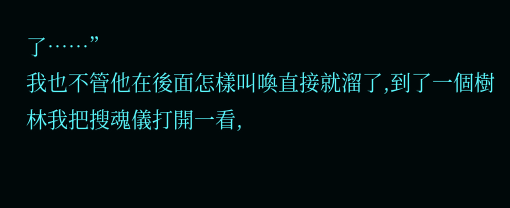了……”
我也不管他在後面怎樣叫喚直接就溜了,到了一個樹林我把搜魂儀打開一看,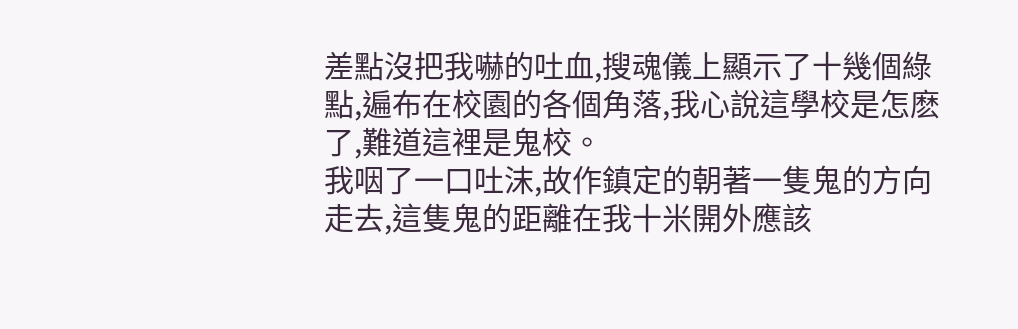差點沒把我嚇的吐血,搜魂儀上顯示了十幾個綠點,遍布在校園的各個角落,我心說這學校是怎麽了,難道這裡是鬼校。
我咽了一口吐沫,故作鎮定的朝著一隻鬼的方向走去,這隻鬼的距離在我十米開外應該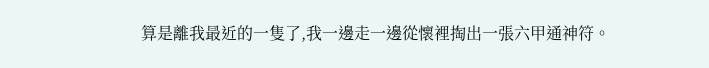算是離我最近的一隻了,我一邊走一邊從懷裡掏出一張六甲通神符。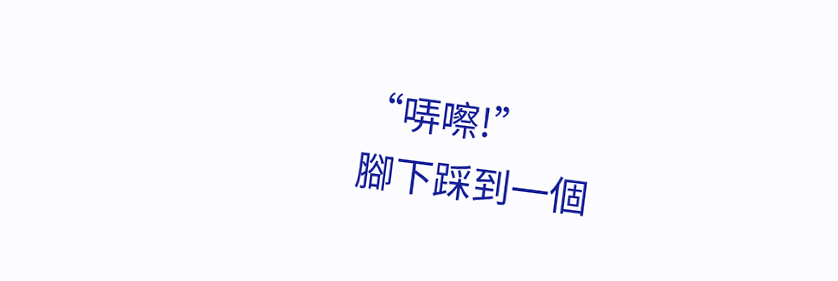“哢嚓!”
腳下踩到一個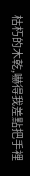枯朽的木乾,嚇得我差點把手裡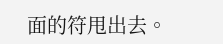面的符甩出去。